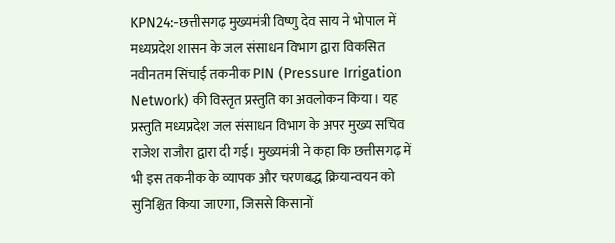KPN24:-छत्तीसगढ़ मुख्यमंत्री विष्णु देव साय ने भोपाल में मध्यप्रदेश शासन के जल संसाधन विभाग द्वारा विकसित नवीनतम सिंचाई तकनीक PIN (Pressure Irrigation Network) की विस्तृत प्रस्तुति का अवलोकन किया। यह प्रस्तुति मध्यप्रदेश जल संसाधन विभाग के अपर मुख्य सचिव राजेश राजौरा द्वारा दी गई। मुख्यमंत्री ने कहा कि छत्तीसगढ़ में भी इस तकनीक के व्यापक और चरणबद्ध क्रियान्वयन को सुनिश्चित किया जाएगा, जिससे किसानों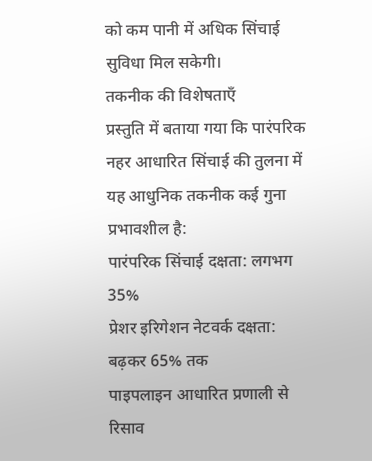को कम पानी में अधिक सिंचाई सुविधा मिल सकेगी।
तकनीक की विशेषताएँ
प्रस्तुति में बताया गया कि पारंपरिक नहर आधारित सिंचाई की तुलना में यह आधुनिक तकनीक कई गुना प्रभावशील है:
पारंपरिक सिंचाई दक्षता: लगभग 35%
प्रेशर इरिगेशन नेटवर्क दक्षता: बढ़कर 65% तक
पाइपलाइन आधारित प्रणाली से रिसाव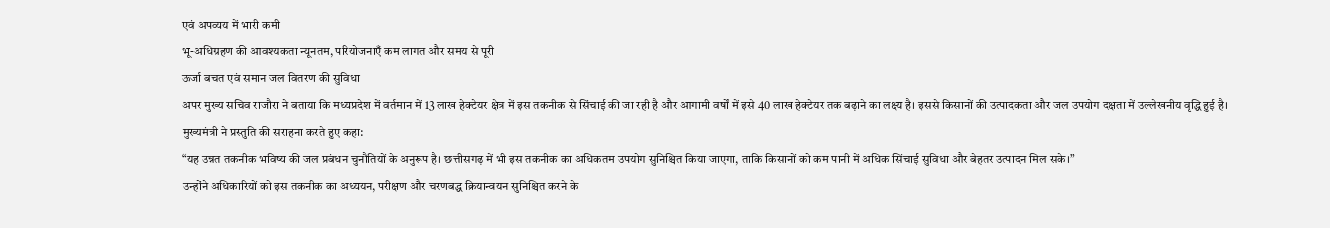एवं अपव्यय में भारी कमी
भू-अधिग्रहण की आवश्यकता न्यूनतम, परियोजनाएँ कम लागत और समय से पूरी
ऊर्जा बचत एवं समान जल वितरण की सुविधा
अपर मुख्य सचिव राजौरा ने बताया कि मध्यप्रदेश में वर्तमान में 13 लाख हेक्टेयर क्षेत्र में इस तकनीक से सिंचाई की जा रही है और आगामी वर्षों में इसे 40 लाख हेक्टेयर तक बढ़ाने का लक्ष्य है। इससे किसानों की उत्पादकता और जल उपयोग दक्षता में उल्लेखनीय वृद्धि हुई है।
मुख्यमंत्री ने प्रस्तुति की सराहना करते हुए कहा:
“यह उन्नत तकनीक भविष्य की जल प्रबंधन चुनौतियों के अनुरूप है। छत्तीसगढ़ में भी इस तकनीक का अधिकतम उपयोग सुनिश्चित किया जाएगा, ताकि किसानों को कम पानी में अधिक सिंचाई सुविधा और बेहतर उत्पादन मिल सके।”
उन्होंने अधिकारियों को इस तकनीक का अध्ययन, परीक्षण और चरणबद्ध क्रियान्वयन सुनिश्चित करने के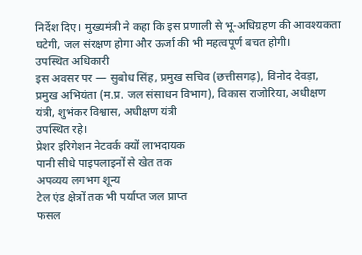निर्देश दिए। मुख्यमंत्री ने कहा कि इस प्रणाली से भू-अधिग्रहण की आवश्यकता घटेगी, जल संरक्षण होगा और ऊर्जा की भी महत्वपूर्ण बचत होगी।
उपस्थित अधिकारी
इस अवसर पर — सुबोध सिंह, प्रमुख सचिव (छत्तीसगढ़), विनोद देवड़ा, प्रमुख अभियंता (म.प्र. जल संसाधन विभाग), विकास राजोरिया, अधीक्षण यंत्री, शुभंकर विश्वास, अधीक्षण यंत्री
उपस्थित रहे।
प्रेशर इरिगेशन नेटवर्क क्यों लाभदायक
पानी सीधे पाइपलाइनों से खेत तक
अपव्यय लगभग शून्य
टेल एंड क्षेत्रों तक भी पर्याप्त जल प्राप्त
फसल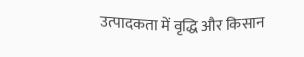उत्पादकता में वृद्धि और किसान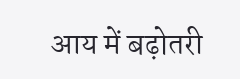आय में बढ़ोतरी